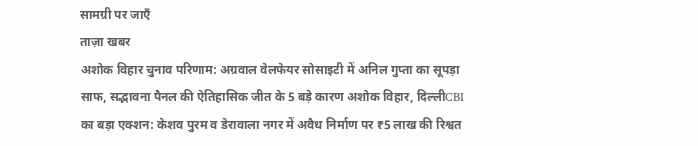सामग्री पर जाएँ
ताज़ा खबर
अशोक विहार चुनाव परिणाम: अग्रवाल वेलफेयर सोसाइटी में अनिल गुप्ता का सूपड़ा साफ, सद्भावना पैनल की ऐतिहासिक जीत के 5 बड़े कारण अशोक विहार, दिल्लीCBI का बड़ा एक्शन: केशव पुरम व डेरावाला नगर में अवैध निर्माण पर ₹5 लाख की रिश्वत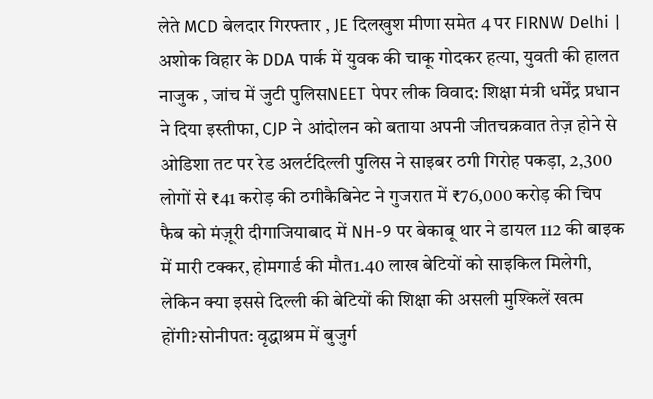लेते MCD बेलदार गिरफ्तार , JE दिलखुश मीणा समेत 4 पर FIRNW Delhi | अशोक विहार के DDA पार्क में युवक की चाकू गोदकर हत्या, युवती की हालत नाजुक , जांच में जुटी पुलिसNEET पेपर लीक विवाद: शिक्षा मंत्री धर्मेंद्र प्रधान ने दिया इस्तीफा, CJP ने आंदोलन को बताया अपनी जीतचक्रवात तेज़ होने से ओडिशा तट पर रेड अलर्टदिल्ली पुलिस ने साइबर ठगी गिरोह पकड़ा, 2,300 लोगों से ₹41 करोड़ की ठगीकैबिनेट ने गुजरात में ₹76,000 करोड़ की चिप फैब को मंज़ूरी दीगाजियाबाद में NH-9 पर बेकाबू थार ने डायल 112 की बाइक में मारी टक्कर, होमगार्ड की मौत1.40 लाख बेटियों को साइकिल मिलेगी, लेकिन क्या इससे दिल्ली की बेटियों की शिक्षा की असली मुश्किलें खत्म होंगी?सोनीपत: वृद्धाश्रम में बुजुर्ग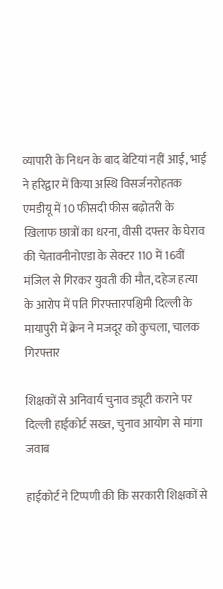व्यापारी के निधन के बाद बेटियां नहीं आईं, भाई ने हरिद्वार में किया अस्थि विसर्जनरोहतक एमडीयू में 10 फीसदी फीस बढ़ोतरी के खिलाफ छात्रों का धरना, वीसी दफ्तर के घेराव की चेतावनीनोएडा के सेक्टर 110 में 16वीं मंजिल से गिरकर युवती की मौत, दहेज हत्या के आरोप में पति गिरफ्तारपश्चिमी दिल्ली के मायापुरी में क्रेन ने मजदूर को कुचला, चालक गिरफ्तार

शिक्षकों से अनिवार्य चुनाव ड्यूटी कराने पर दिल्ली हाईकोर्ट सख्त, चुनाव आयोग से मांगा जवाब

हाईकोर्ट ने टिप्पणी की कि सरकारी शिक्षकों से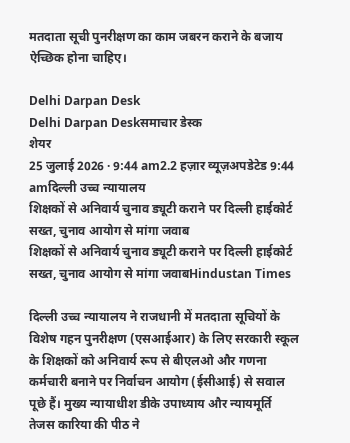मतदाता सूची पुनरीक्षण का काम जबरन कराने के बजाय ऐच्छिक होना चाहिए।

Delhi Darpan Desk
Delhi Darpan Deskसमाचार डेस्क
शेयर
25 जुलाई 2026 · 9:44 am2.2 हज़ार व्यूज़अपडेटेड 9:44 amदिल्ली उच्च न्यायालय
शिक्षकों से अनिवार्य चुनाव ड्यूटी कराने पर दिल्ली हाईकोर्ट सख्त, चुनाव आयोग से मांगा जवाब
शिक्षकों से अनिवार्य चुनाव ड्यूटी कराने पर दिल्ली हाईकोर्ट सख्त, चुनाव आयोग से मांगा जवाबHindustan Times

दिल्ली उच्च न्यायालय ने राजधानी में मतदाता सूचियों के विशेष गहन पुनरीक्षण (एसआईआर) के लिए सरकारी स्कूल के शिक्षकों को अनिवार्य रूप से बीएलओ और गणना कर्मचारी बनाने पर निर्वाचन आयोग (ईसीआई) से सवाल पूछे हैं। मुख्य न्यायाधीश डीके उपाध्याय और न्यायमूर्ति तेजस कारिया की पीठ ने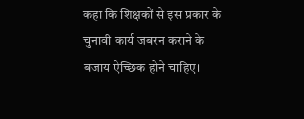कहा कि शिक्षकों से इस प्रकार के चुनावी कार्य जबरन कराने के बजाय ऐच्छिक होने चाहिए।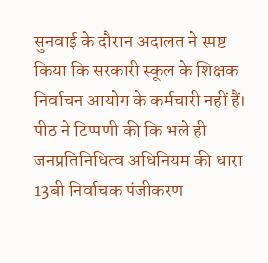सुनवाई के दौरान अदालत ने स्पष्ट किया कि सरकारी स्कूल के शिक्षक निर्वाचन आयोग के कर्मचारी नहीं हैं। पीठ ने टिप्पणी की कि भले ही जनप्रतिनिधित्व अधिनियम की धारा 13बी निर्वाचक पंजीकरण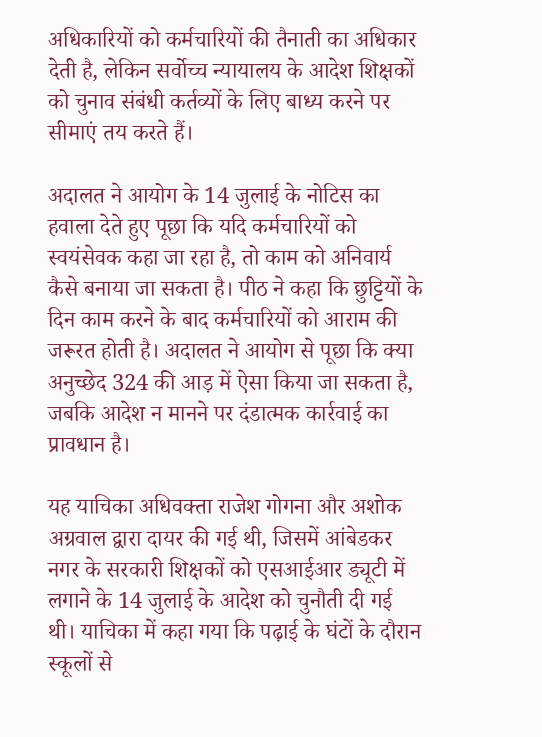अधिकारियों को कर्मचारियों की तैनाती का अधिकार देती है, लेकिन सर्वोच्च न्यायालय के आदेश शिक्षकों को चुनाव संबंधी कर्तव्यों के लिए बाध्य करने पर सीमाएं तय करते हैं।

अदालत ने आयोग के 14 जुलाई के नोटिस का हवाला देते हुए पूछा कि यदि कर्मचारियों को स्वयंसेवक कहा जा रहा है, तो काम को अनिवार्य कैसे बनाया जा सकता है। पीठ ने कहा कि छुट्टियों के दिन काम करने के बाद कर्मचारियों को आराम की जरूरत होती है। अदालत ने आयोग से पूछा कि क्या अनुच्छेद 324 की आड़ में ऐसा किया जा सकता है, जबकि आदेश न मानने पर दंडात्मक कार्रवाई का प्रावधान है।

यह याचिका अधिवक्ता राजेश गोगना और अशोक अग्रवाल द्वारा दायर की गई थी, जिसमें आंबेडकर नगर के सरकारी शिक्षकों को एसआईआर ड्यूटी में लगाने के 14 जुलाई के आदेश को चुनौती दी गई थी। याचिका में कहा गया कि पढ़ाई के घंटों के दौरान स्कूलों से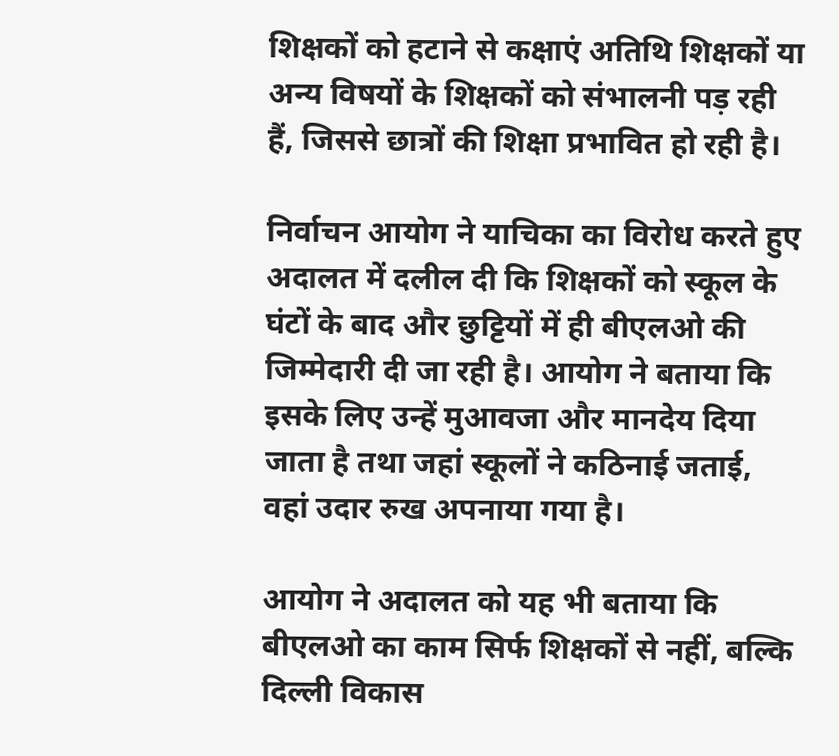शिक्षकों को हटाने से कक्षाएं अतिथि शिक्षकों या अन्य विषयों के शिक्षकों को संभालनी पड़ रही हैं, जिससे छात्रों की शिक्षा प्रभावित हो रही है।

निर्वाचन आयोग ने याचिका का विरोध करते हुए अदालत में दलील दी कि शिक्षकों को स्कूल के घंटों के बाद और छुट्टियों में ही बीएलओ की जिम्मेदारी दी जा रही है। आयोग ने बताया कि इसके लिए उन्हें मुआवजा और मानदेय दिया जाता है तथा जहां स्कूलों ने कठिनाई जताई, वहां उदार रुख अपनाया गया है।

आयोग ने अदालत को यह भी बताया कि बीएलओ का काम सिर्फ शिक्षकों से नहीं, बल्कि दिल्ली विकास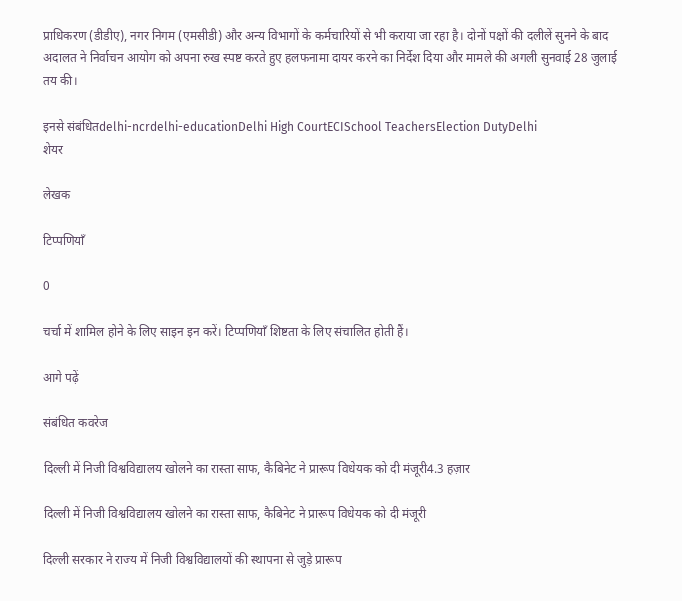प्राधिकरण (डीडीए), नगर निगम (एमसीडी) और अन्य विभागों के कर्मचारियों से भी कराया जा रहा है। दोनों पक्षों की दलीलें सुनने के बाद अदालत ने निर्वाचन आयोग को अपना रुख स्पष्ट करते हुए हलफनामा दायर करने का निर्देश दिया और मामले की अगली सुनवाई 28 जुलाई तय की।

इनसे संबंधितdelhi-ncrdelhi-educationDelhi High CourtECISchool TeachersElection DutyDelhi
शेयर

लेखक

टिप्पणियाँ

0

चर्चा में शामिल होने के लिए साइन इन करें। टिप्पणियाँ शिष्टता के लिए संचालित होती हैं।

आगे पढ़ें

संबंधित कवरेज

दिल्ली में निजी विश्वविद्यालय खोलने का रास्ता साफ, कैबिनेट ने प्रारूप विधेयक को दी मंजूरी4.3 हज़ार

दिल्ली में निजी विश्वविद्यालय खोलने का रास्ता साफ, कैबिनेट ने प्रारूप विधेयक को दी मंजूरी

दिल्ली सरकार ने राज्य में निजी विश्वविद्यालयों की स्थापना से जुड़े प्रारूप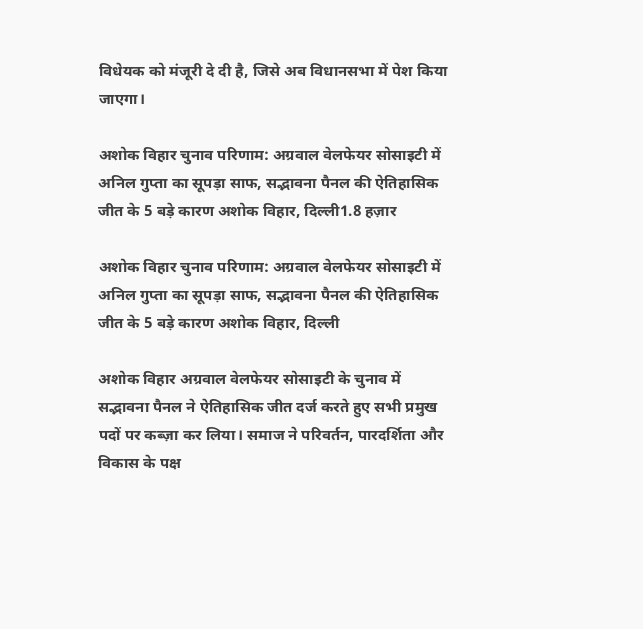विधेयक को मंजूरी दे दी है, जिसे अब विधानसभा में पेश किया जाएगा।

अशोक विहार चुनाव परिणाम: अग्रवाल वेलफेयर सोसाइटी में अनिल गुप्ता का सूपड़ा साफ, सद्भावना पैनल की ऐतिहासिक जीत के 5 बड़े कारण अशोक विहार, दिल्ली1.8 हज़ार

अशोक विहार चुनाव परिणाम: अग्रवाल वेलफेयर सोसाइटी में अनिल गुप्ता का सूपड़ा साफ, सद्भावना पैनल की ऐतिहासिक जीत के 5 बड़े कारण अशोक विहार, दिल्ली

अशोक विहार अग्रवाल वेलफेयर सोसाइटी के चुनाव में सद्भावना पैनल ने ऐतिहासिक जीत दर्ज करते हुए सभी प्रमुख पदों पर कब्ज़ा कर लिया। समाज ने परिवर्तन, पारदर्शिता और विकास के पक्ष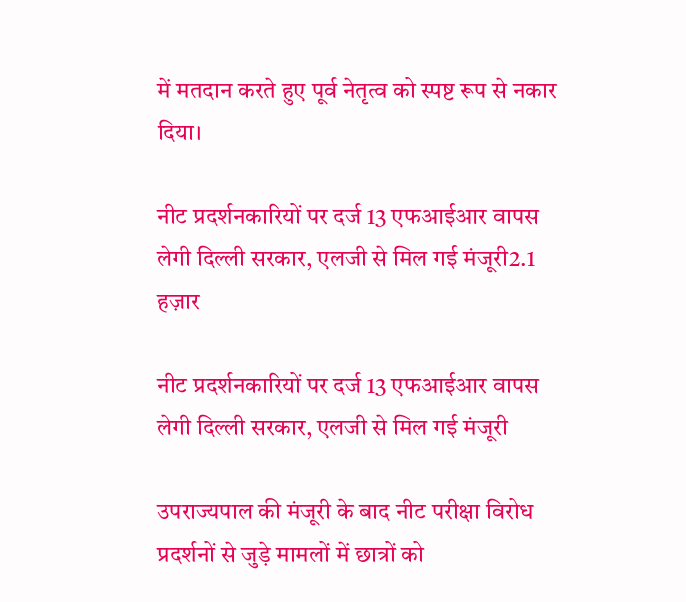में मतदान करते हुए पूर्व नेतृत्व को स्पष्ट रूप से नकार दिया।

नीट प्रदर्शनकारियों पर दर्ज 13 एफआईआर वापस लेगी दिल्ली सरकार, एलजी से मिल गई मंजूरी2.1 हज़ार

नीट प्रदर्शनकारियों पर दर्ज 13 एफआईआर वापस लेगी दिल्ली सरकार, एलजी से मिल गई मंजूरी

उपराज्यपाल की मंजूरी के बाद नीट परीक्षा विरोध प्रदर्शनों से जुड़े मामलों में छात्रों को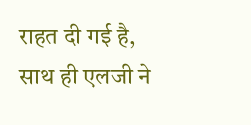राहत दी गई है, साथ ही एलजी ने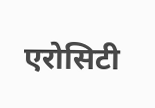एरोसिटी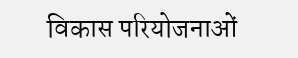विकास परियोजनाओं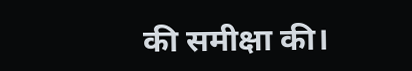की समीक्षा की।